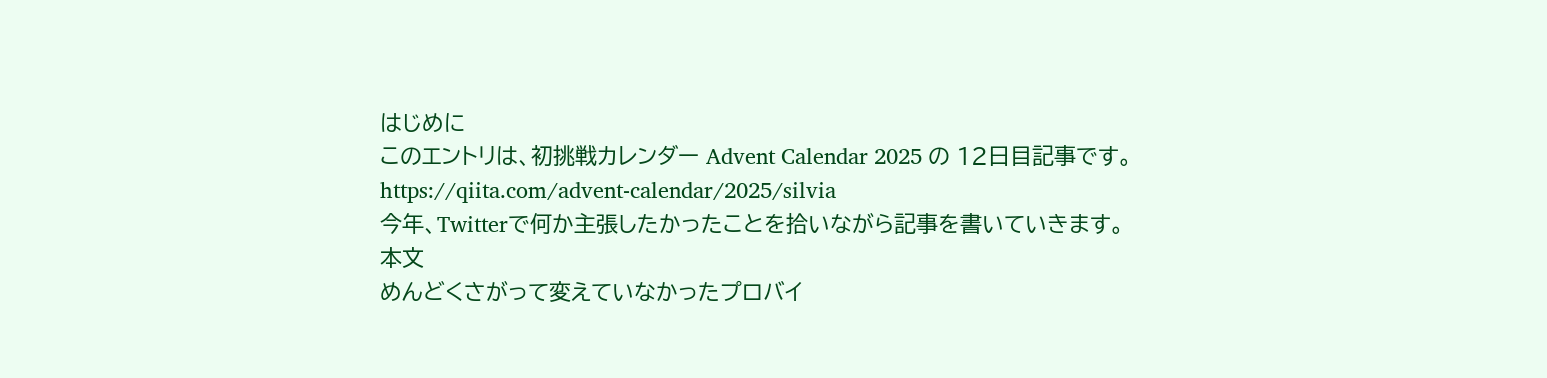はじめに
このエントリは、初挑戦カレンダー Advent Calendar 2025 の 12日目記事です。
https://qiita.com/advent-calendar/2025/silvia
今年、Twitterで何か主張したかったことを拾いながら記事を書いていきます。
本文
めんどくさがって変えていなかったプロバイ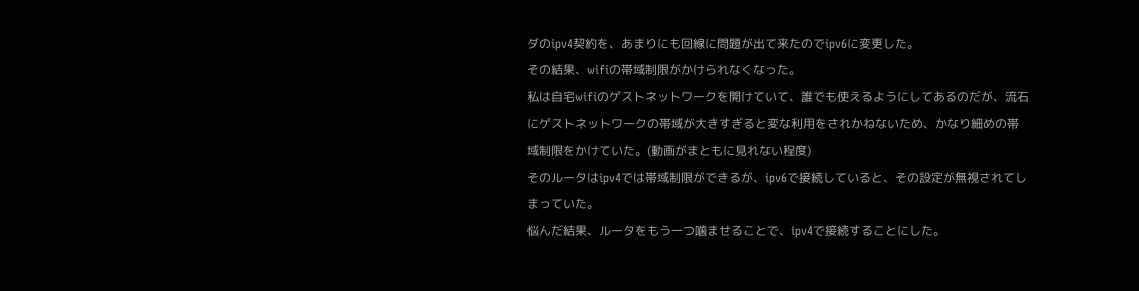ダのipv4契約を、あまりにも回線に問題が出て来たのでipv6に変更した。
その結果、wifiの帯域制限がかけられなくなった。
私は自宅wifiのゲストネットワークを開けていて、誰でも使えるようにしてあるのだが、流石にゲストネットワークの帯域が大きすぎると変な利用をされかねないため、かなり細めの帯域制限をかけていた。(動画がまともに見れない程度)
そのルータはipv4では帯域制限ができるが、ipv6で接続していると、その設定が無視されてしまっていた。
悩んだ結果、ルータをもう一つ噛ませることで、ipv4で接続することにした。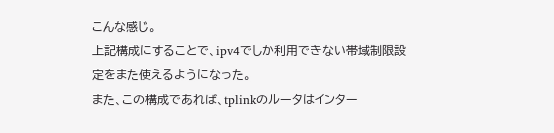こんな感じ。
上記構成にすることで、ipv4でしか利用できない帯域制限設定をまた使えるようになった。
また、この構成であれば、tplinkのルータはインター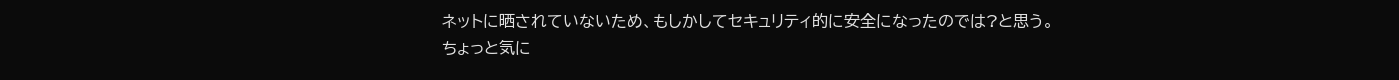ネットに晒されていないため、もしかしてセキュリティ的に安全になったのでは?と思う。
ちょっと気に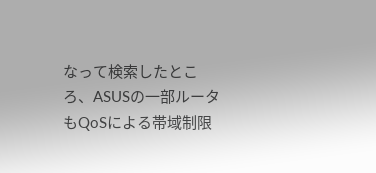なって検索したところ、ASUSの一部ルータもQoSによる帯域制限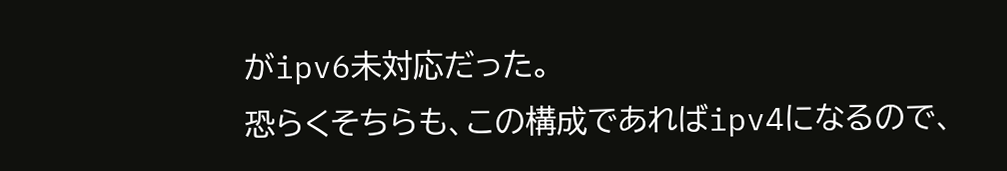がipv6未対応だった。
恐らくそちらも、この構成であればipv4になるので、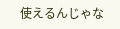使えるんじゃな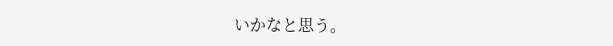いかなと思う。